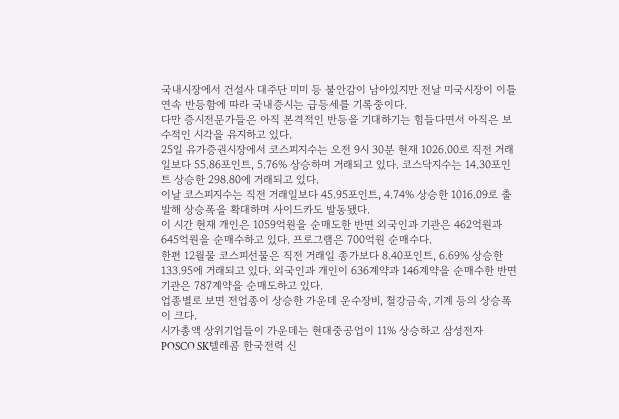국내시장에서 건설사 대주단 미미 등 불안감이 남아있지만 전날 미국시장이 이틀 연속 반등함에 따라 국내증시는 급등세를 기록중이다.
다만 증시전문가들은 아직 본격적인 반등을 기대하기는 힘들다면서 아직은 보수적인 시각을 유지하고 있다.
25일 유가증권시장에서 코스피지수는 오전 9시 30분 현재 1026.00로 직전 거래일보다 55.86포인트, 5.76% 상승하며 거래되고 있다. 코스닥지수는 14.30포인트 상승한 298.80에 거래되고 있다.
이날 코스피지수는 직전 거래일보다 45.95포인트, 4.74% 상승한 1016.09로 출발해 상승폭을 확대하며 사이드카도 발동됐다.
이 시간 현재 개인은 1059억원을 순매도한 반면 외국인과 기관은 462억원과 645억원을 순매수하고 있다. 프로그램은 700억원 순매수다.
한편 12월물 코스피선물은 직전 거래일 종가보다 8.40포인트, 6.69% 상승한 133.95에 거래되고 있다. 외국인과 개인이 636계약과 146계약을 순매수한 반면 기관은 787계약을 순매도하고 있다.
업종별로 보면 전업종이 상승한 가운데 운수장비, 철강금속, 기계 등의 상승폭이 크다.
시가총액 상위기업들이 가운데는 현대중공업이 11% 상승하고 삼성전자 POSCO SK텔레콤 한국전력 신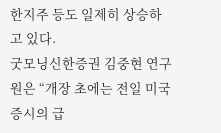한지주 등도 일제히 상승하고 있다.
굿모닝신한증권 김중현 연구원은 “개장 초에는 전일 미국증시의 급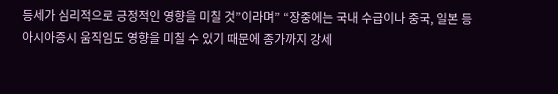등세가 심리적으로 긍정적인 영향을 미칠 것”이라며” “장중에는 국내 수급이나 중국, 일본 등 아시아증시 움직임도 영향을 미칠 수 있기 때문에 종가까지 강세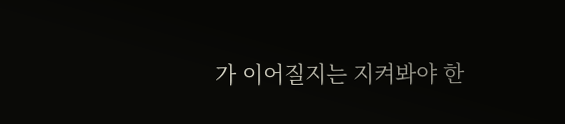가 이어질지는 지켜봐야 한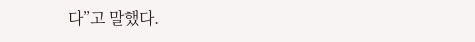다”고 말했다.